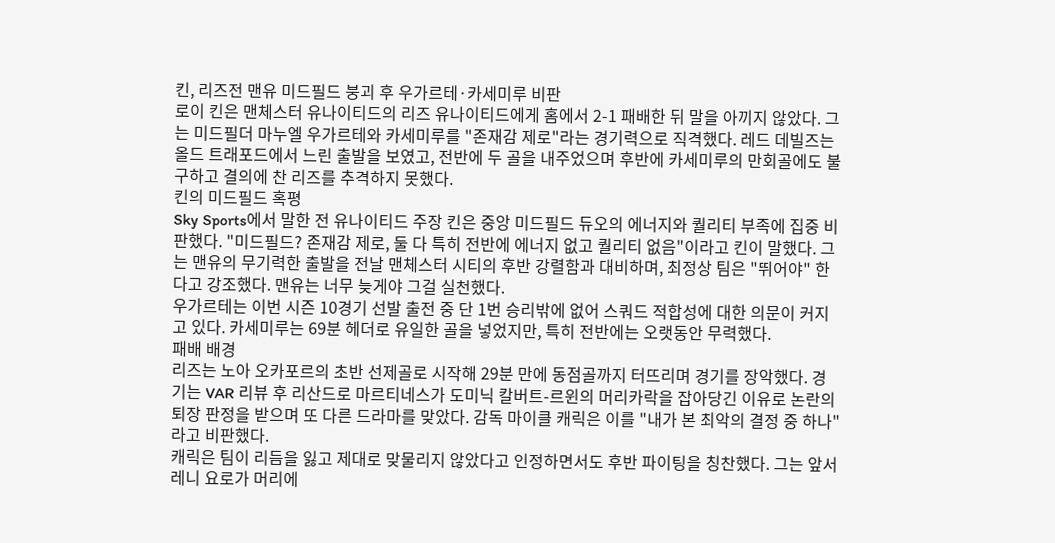킨, 리즈전 맨유 미드필드 붕괴 후 우가르테·카세미루 비판
로이 킨은 맨체스터 유나이티드의 리즈 유나이티드에게 홈에서 2-1 패배한 뒤 말을 아끼지 않았다. 그는 미드필더 마누엘 우가르테와 카세미루를 "존재감 제로"라는 경기력으로 직격했다. 레드 데빌즈는 올드 트래포드에서 느린 출발을 보였고, 전반에 두 골을 내주었으며 후반에 카세미루의 만회골에도 불구하고 결의에 찬 리즈를 추격하지 못했다.
킨의 미드필드 혹평
Sky Sports에서 말한 전 유나이티드 주장 킨은 중앙 미드필드 듀오의 에너지와 퀄리티 부족에 집중 비판했다. "미드필드? 존재감 제로, 둘 다 특히 전반에 에너지 없고 퀄리티 없음"이라고 킨이 말했다. 그는 맨유의 무기력한 출발을 전날 맨체스터 시티의 후반 강렬함과 대비하며, 최정상 팀은 "뛰어야" 한다고 강조했다. 맨유는 너무 늦게야 그걸 실천했다.
우가르테는 이번 시즌 10경기 선발 출전 중 단 1번 승리밖에 없어 스쿼드 적합성에 대한 의문이 커지고 있다. 카세미루는 69분 헤더로 유일한 골을 넣었지만, 특히 전반에는 오랫동안 무력했다.
패배 배경
리즈는 노아 오카포르의 초반 선제골로 시작해 29분 만에 동점골까지 터뜨리며 경기를 장악했다. 경기는 VAR 리뷰 후 리산드로 마르티네스가 도미닉 칼버트-르윈의 머리카락을 잡아당긴 이유로 논란의 퇴장 판정을 받으며 또 다른 드라마를 맞았다. 감독 마이클 캐릭은 이를 "내가 본 최악의 결정 중 하나"라고 비판했다.
캐릭은 팀이 리듬을 잃고 제대로 맞물리지 않았다고 인정하면서도 후반 파이팅을 칭찬했다. 그는 앞서 레니 요로가 머리에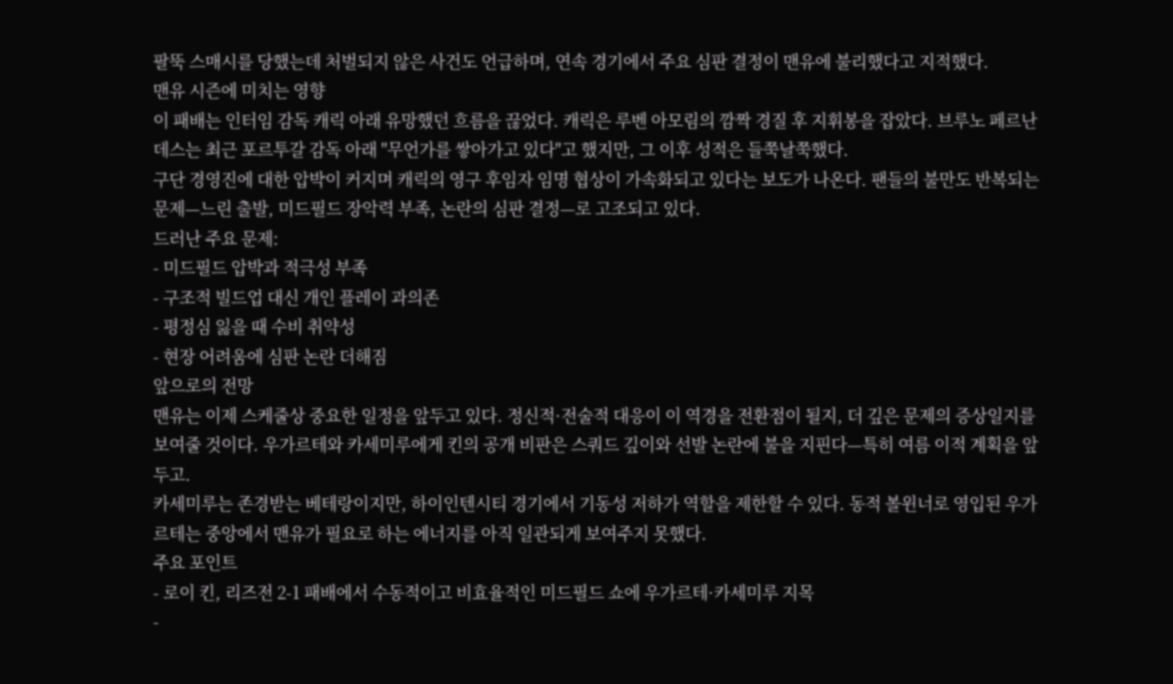팔뚝 스매시를 당했는데 처벌되지 않은 사건도 언급하며, 연속 경기에서 주요 심판 결정이 맨유에 불리했다고 지적했다.
맨유 시즌에 미치는 영향
이 패배는 인터임 감독 캐릭 아래 유망했던 흐름을 끊었다. 캐릭은 루벤 아모림의 깜짝 경질 후 지휘봉을 잡았다. 브루노 페르난데스는 최근 포르투갈 감독 아래 "무언가를 쌓아가고 있다"고 했지만, 그 이후 성적은 들쭉날쭉했다.
구단 경영진에 대한 압박이 커지며 캐릭의 영구 후임자 임명 협상이 가속화되고 있다는 보도가 나온다. 팬들의 불만도 반복되는 문제—느린 출발, 미드필드 장악력 부족, 논란의 심판 결정—로 고조되고 있다.
드러난 주요 문제:
- 미드필드 압박과 적극성 부족
- 구조적 빌드업 대신 개인 플레이 과의존
- 평정심 잃을 때 수비 취약성
- 현장 어려움에 심판 논란 더해짐
앞으로의 전망
맨유는 이제 스케줄상 중요한 일정을 앞두고 있다. 정신적·전술적 대응이 이 역경을 전환점이 될지, 더 깊은 문제의 증상일지를 보여줄 것이다. 우가르테와 카세미루에게 킨의 공개 비판은 스쿼드 깊이와 선발 논란에 불을 지핀다—특히 여름 이적 계획을 앞두고.
카세미루는 존경받는 베테랑이지만, 하이인텐시티 경기에서 기동성 저하가 역할을 제한할 수 있다. 동적 볼윈너로 영입된 우가르테는 중앙에서 맨유가 필요로 하는 에너지를 아직 일관되게 보여주지 못했다.
주요 포인트
- 로이 킨, 리즈전 2-1 패배에서 수동적이고 비효율적인 미드필드 쇼에 우가르테·카세미루 지목
-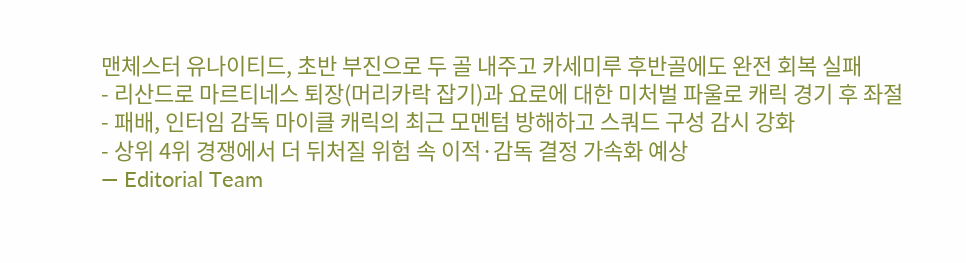맨체스터 유나이티드, 초반 부진으로 두 골 내주고 카세미루 후반골에도 완전 회복 실패
- 리산드로 마르티네스 퇴장(머리카락 잡기)과 요로에 대한 미처벌 파울로 캐릭 경기 후 좌절
- 패배, 인터임 감독 마이클 캐릭의 최근 모멘텀 방해하고 스쿼드 구성 감시 강화
- 상위 4위 경쟁에서 더 뒤처질 위험 속 이적·감독 결정 가속화 예상
— Editorial Team